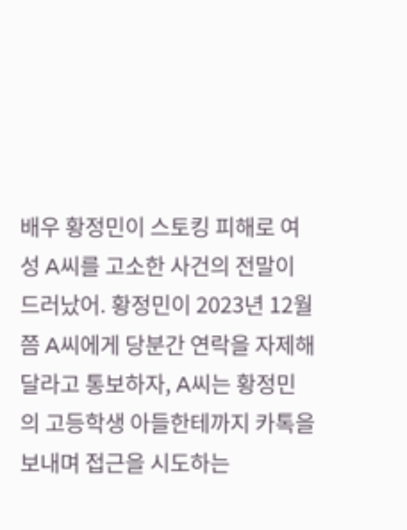배우 황정민이 스토킹 피해로 여성 A씨를 고소한 사건의 전말이 드러났어. 황정민이 2023년 12월쯤 A씨에게 당분간 연락을 자제해 달라고 통보하자, A씨는 황정민의 고등학생 아들한테까지 카톡을 보내며 접근을 시도하는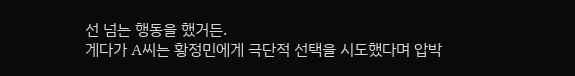선 넘는 행동을 했거든.
게다가 A씨는 황정민에게 극단적 선택을 시도했다며 압박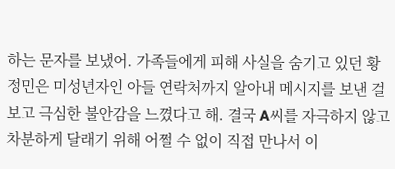하는 문자를 보냈어. 가족들에게 피해 사실을 숨기고 있던 황정민은 미성년자인 아들 연락처까지 알아내 메시지를 보낸 걸 보고 극심한 불안감을 느꼈다고 해. 결국 A씨를 자극하지 않고 차분하게 달래기 위해 어쩔 수 없이 직접 만나서 이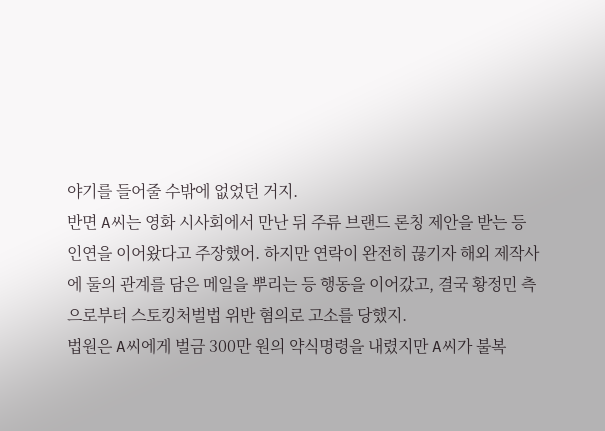야기를 들어줄 수밖에 없었던 거지.
반면 A씨는 영화 시사회에서 만난 뒤 주류 브랜드 론칭 제안을 받는 등 인연을 이어왔다고 주장했어. 하지만 연락이 완전히 끊기자 해외 제작사에 둘의 관계를 담은 메일을 뿌리는 등 행동을 이어갔고, 결국 황정민 측으로부터 스토킹처벌법 위반 혐의로 고소를 당했지.
법원은 A씨에게 벌금 300만 원의 약식명령을 내렸지만 A씨가 불복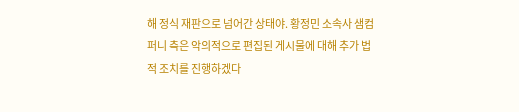해 정식 재판으로 넘어간 상태야. 황정민 소속사 샘컴퍼니 측은 악의적으로 편집된 게시물에 대해 추가 법적 조치를 진행하겠다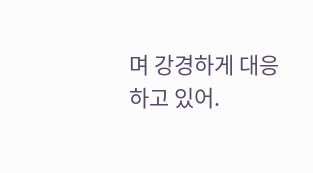며 강경하게 대응하고 있어.